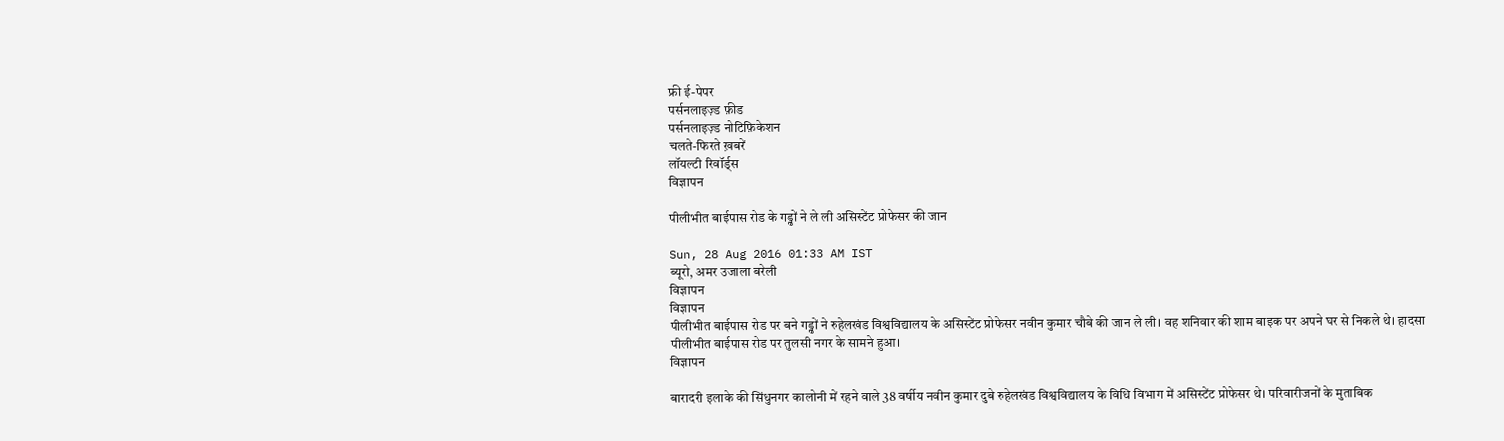फ्री ई-पेपर
पर्सनलाइज़्ड फ़ीड
पर्सनलाइज़्ड नोटिफ़िकेशन
चलते-फिरते ख़बरें
लॉयल्टी रिवॉर्ड्स
विज्ञापन

पीलीभीत बाईपास रोड के गड्ढों ने ले ली असिस्टेंट प्रोफेसर की जान

Sun, 28 Aug 2016 01:33 AM IST
ब्यूरो, अमर उजाला बरेली
विज्ञापन
विज्ञापन
पीलीभीत बाईपास रोड पर बने गड्ढों ने रुहेलखंड विश्वविद्यालय के असिस्टेंट प्रोफेसर नवीन कुमार चौबे की जान ले ली। वह शनिवार की शाम बाइक पर अपने घर से निकले थे। हादसा पीलीभीत बाईपास रोड पर तुलसी नगर के सामने हुआ।
विज्ञापन

बारादरी इलाके की सिंधुनगर कालोनी में रहने वाले 38 वर्षीय नवीन कुमार दुबे रुहेलखंड विश्वविद्यालय के विधि विभाग में असिस्टेंट प्रोफेसर थे। परिवारीजनों के मुताबिक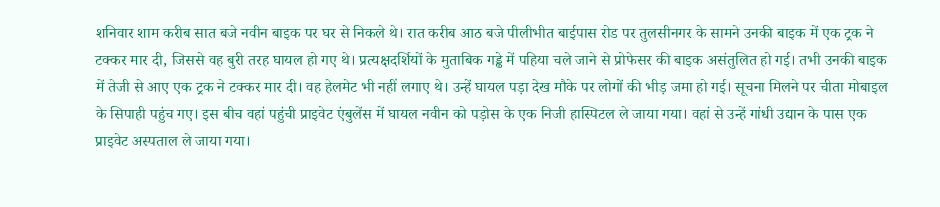शनिवार शाम करीब सात बजे नवीन बाइक पर घर से निकले थे। रात करीब आठ बजे पीलीभीत बाईपास रोड पर तुलसीनगर के सामने उनकी बाइक में एक ट्रक ने टक्कर मार दी, जिससे वह बुरी तरह घायल हो गए थे। प्रत्यक्षदर्शियों के मुताबिक गड्ढे में पहिया चले जाने से प्रोफेसर की बाइक असंतुलित हो गई। तभी उनकी बाइक में तेजी से आए एक ट्रक ने टक्कर मार दी। वह हेलमेट भी नहीं लगाए थे। उन्हें घायल पड़ा देख मौके पर लोगों की भीड़ जमा हो गई। सूचना मिलने पर चीता मोबाइल के सिपाही पहुंच गए। इस बीच वहां पहुंची प्राइवेट एंबुलेंस में घायल नवीन को पड़ोस के एक निजी हास्पिटल ले जाया गया। वहां से उन्हें गांधी उद्यान के पास एक प्राइवेट अस्पताल ले जाया गया।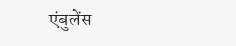एंबुलेंस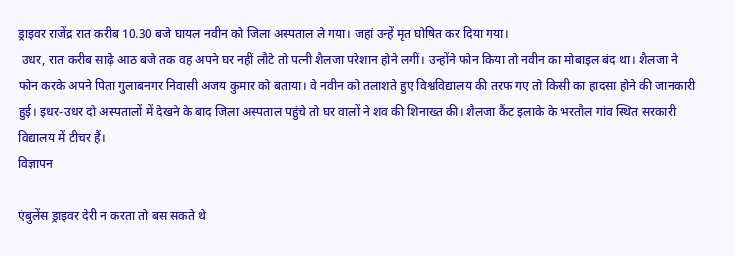ड्राइवर राजेंद्र रात करीब 10.30 बजे घायल नवीन को जिला अस्पताल ले गया। जहां उन्हें मृत घोषित कर दिया गया।
 उधर, रात करीब साढ़े आठ बजे तक वह अपने घर नहीं लौटे तो पत्नी शैलजा परेशान होने लगीं। उन्होंने फोन किया तो नवीन का मोबाइल बंद था। शैलजा ने फोन करके अपने पिता गुलाबनगर निवासी अजय कुमार को बताया। वे नवीन को तलाशते हुए विश्वविद्यालय की तरफ गए तो किसी का हादसा होने की जानकारी हुई। इधर-उधर दो अस्पतालों में देखने के बाद जिला अस्पताल पहुंचे तो घर वालों ने शव की शिनाख्त की। शैलजा कैंट इलाके के भरतौल गांव स्थित सरकारी विद्यालय में टीचर हैं।
विज्ञापन

एंबुलेंस ड्राइवर देरी न करता तो बस सकते थे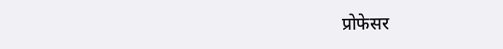प्रोफेसर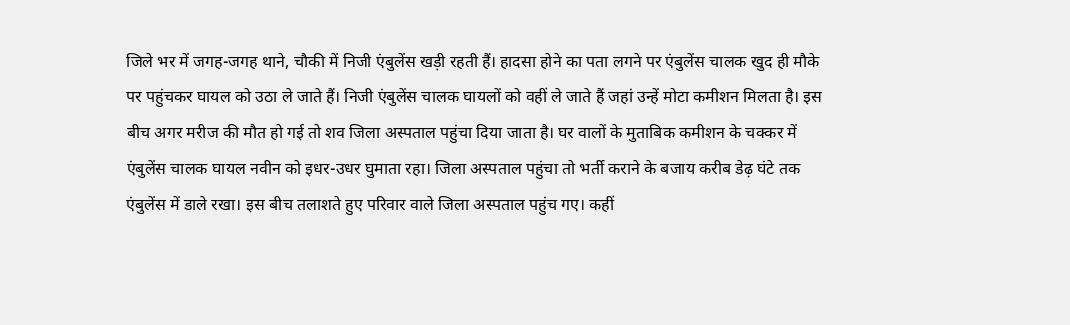जिले भर में जगह-जगह थाने, चौकी में निजी एंबुलेंस खड़ी रहती हैं। हादसा होने का पता लगने पर एंबुलेंस चालक खुद ही मौके पर पहुंचकर घायल को उठा ले जाते हैं। निजी एंबुलेंस चालक घायलों को वहीं ले जाते हैं जहां उन्हें मोटा कमीशन मिलता है। इस बीच अगर मरीज की मौत हो गई तो शव जिला अस्पताल पहुंचा दिया जाता है। घर वालों के मुताबिक कमीशन के चक्कर में एंबुलेंस चालक घायल नवीन को इधर-उधर घुमाता रहा। जिला अस्पताल पहुंचा तो भर्ती कराने के बजाय करीब डेढ़ घंटे तक एंबुलेंस में डाले रखा। इस बीच तलाशते हुए परिवार वाले जिला अस्पताल पहुंच गए। कहीं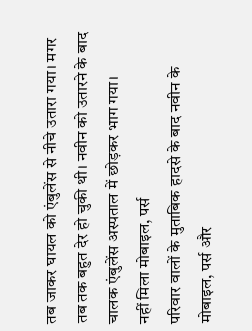तब जाकर घायल को एंबुलेंस से नीचे उतारा गया। मगर तब तक बहुत देर हो चुकी थी। नवीन को उतारने के बाद चालक एंबुलेंस अस्पताल में छोड़कर भाग गया।
नहीं मिला मोबाइल, पर्स
परिवार वालों के मुताबिक हादसे के बाद नवीन के मोबाइल, पर्स और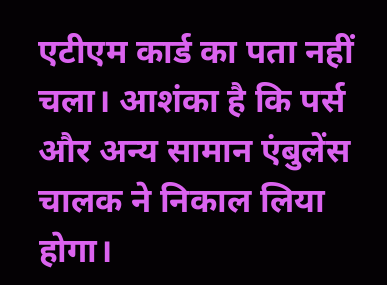एटीएम कार्ड का पता नहीं चला। आशंका है कि पर्स और अन्य सामान एंबुलेंस चालक ने निकाल लिया होगा।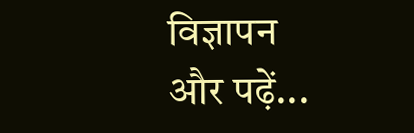विज्ञापन
और पढ़ें...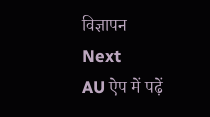विज्ञापन
Next
AU ऐप में पढ़ें